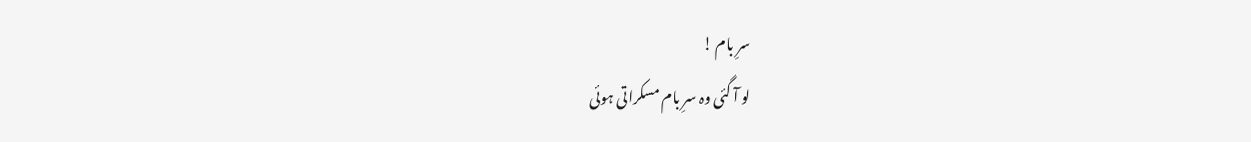سرِ بام !
لو آ گئی وہ سرِ بام مسکراتی ہوئی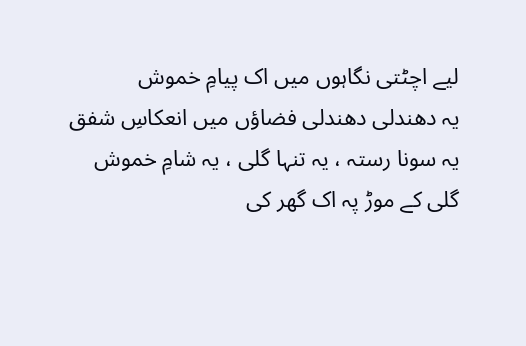لیے اچٹتی نگاہوں میں اک پیامِ خموش
یہ دھندلی دھندلی فضاؤں میں انعکاسِ شفق
یہ سونا رستہ ، یہ تنہا گلی ، یہ شامِ خموش
گلی کے موڑ پہ اک گھر کی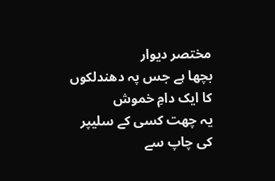مختصر دیوار
بچھا ہے جس پہ دھندلکوں کا ایک دامِ خموش
یہ چھت کسی کے سلیپر کی چاپ سے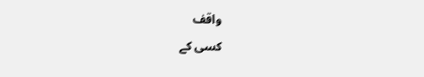واقف
کسی کے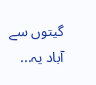گیتوں سے آباد یہ...